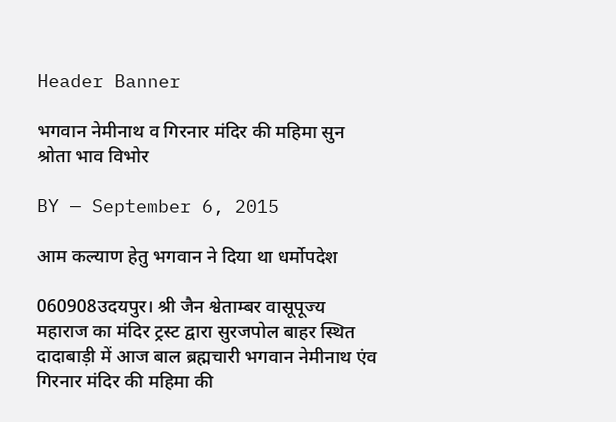Header Banner

भगवान नेमीनाथ व गिरनार मंदिर की महिमा सुन श्रोता भाव विभोर

BY — September 6, 2015

आम कल्याण हेतु भगवान ने दिया था धर्मोपदेश

060908उदयपुर। श्री जैन श्वेताम्बर वासूपूज्य महाराज का मंदिर ट्रस्ट द्वारा सुरजपोल बाहर स्थित दादाबाड़ी में आज बाल ब्रह्मचारी भगवान नेमीनाथ एंव गिरनार मंदिर की महिमा की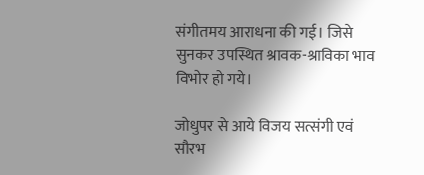संगीतमय आराधना की गई। जिसे सुनकर उपस्थित श्रावक-श्राविका भाव विभोर हो गये।

जोधुपर से आये विजय सत्संगी एवं सौरभ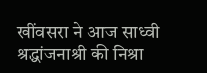खींवसरा ने आज साध्वी श्रद्धांजनाश्री की निश्रा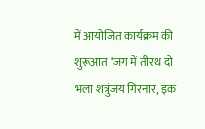में आयोजित कार्यक्रम की शुरूआत ‘जग में तीरथ दो भला शत्रुंजय गिरनार, इक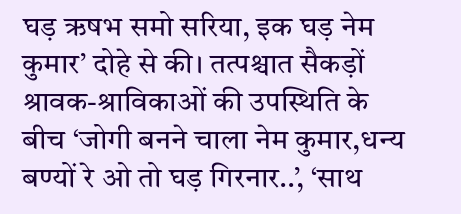घड़ ऋषभ समो सरिया, इक घड़ नेम कुमार’ दोहे से की। तत्पश्चात सैकड़ों श्रावक-श्राविकाओं की उपस्थिति के बीच ‘जोगी बनने चाला नेम कुमार,धन्य बण्यों रे ओ तो घड़ गिरनार..’, ‘साथ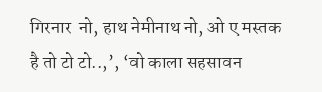गिरनार  नो, हाथ नेमीनाथ नो, ओ ए मस्तक है तो टो टो..,’, ‘वो काला सहसावन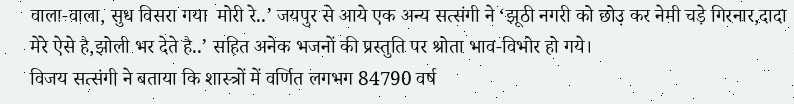वाला-वाला, सुध विसरा गया  मोरी रे..’ जयपुर से आये एक अन्य सत्संगी ने ‘झूठी नगरी को छोउ़ कर नेमी चड़े गिरनार,दादा मेरे ऐसे है,झोली भर देते है..’ सहित अनेक भजनों की प्रस्तुति पर श्रोता भाव-विभोर हो गये।
विजय सत्संगी ने बताया कि शास्त्रों में वर्णित लगभग 84790 वर्ष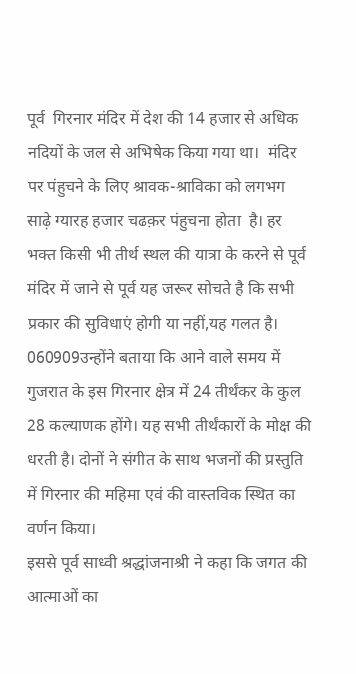पूर्व  गिरनार मंदिर में देश की 14 हजार से अधिक नदियों के जल से अभिषेक किया गया था।  मंदिर पर पंहुचने के लिए श्रावक-श्राविका को लगभग साढ़े ग्यारह हजार चढक़र पंहुचना होता  है। हर भक्त किसी भी तीर्थ स्थल की यात्रा के करने से पूर्व मंदिर में जाने से पूर्व यह जरूर सोचते है कि सभी प्रकार की सुविधाएं होगी या नहीं,यह गलत है।
060909उन्होंने बताया कि आने वाले समय में गुजरात के इस गिरनार क्षेत्र में 24 तीर्थंकर के कुल 28 कल्याणक होंगे। यह सभी तीर्थंकारों के मोक्ष की धरती है। दोनों ने संगीत के साथ भजनों की प्रस्तुति में गिरनार की महिमा एवं की वास्तविक स्थित का वर्णन किया।
इससे पूर्व साध्वी श्रद्धांजनाश्री ने कहा कि जगत की आत्माओं का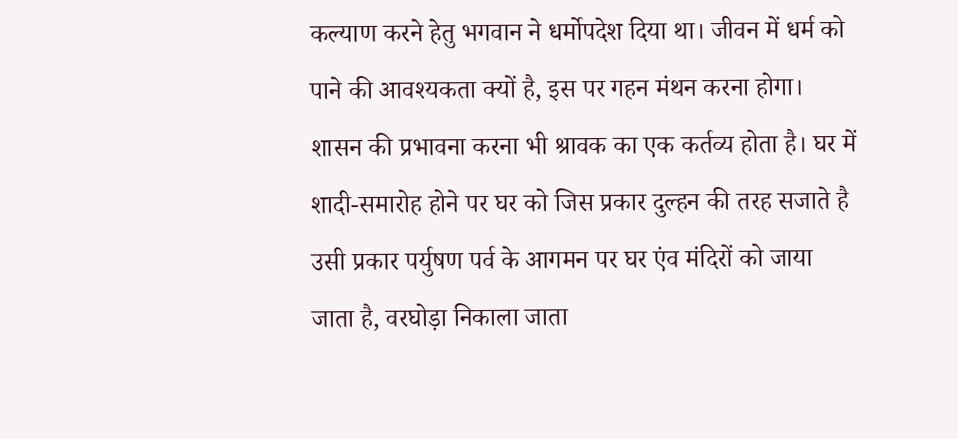कल्याण करने हेतु भगवान ने धर्मोपदेश दिया था। जीवन में धर्म को पाने की आवश्यकता क्यों है, इस पर गहन मंथन करना होगा। शासन की प्रभावना करना भी श्रावक का एक कर्तव्य होता है। घर में शादी-समारोह होने पर घर को जिस प्रकार दुल्हन की तरह सजाते है उसी प्रकार पर्युषण पर्व के आगमन पर घर एंव मंदिरों को जाया जाता है, वरघोड़ा निकाला जाता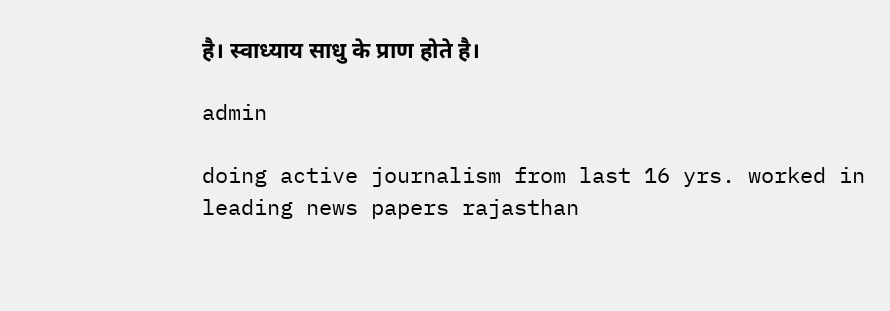है। स्वाध्याय साधु के प्राण होते है।

admin

doing active journalism from last 16 yrs. worked in leading news papers rajasthan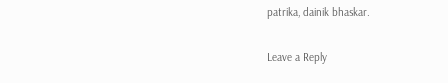patrika, dainik bhaskar.

Leave a Reply